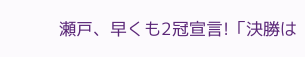瀬戸、早くも2冠宣言!「決勝は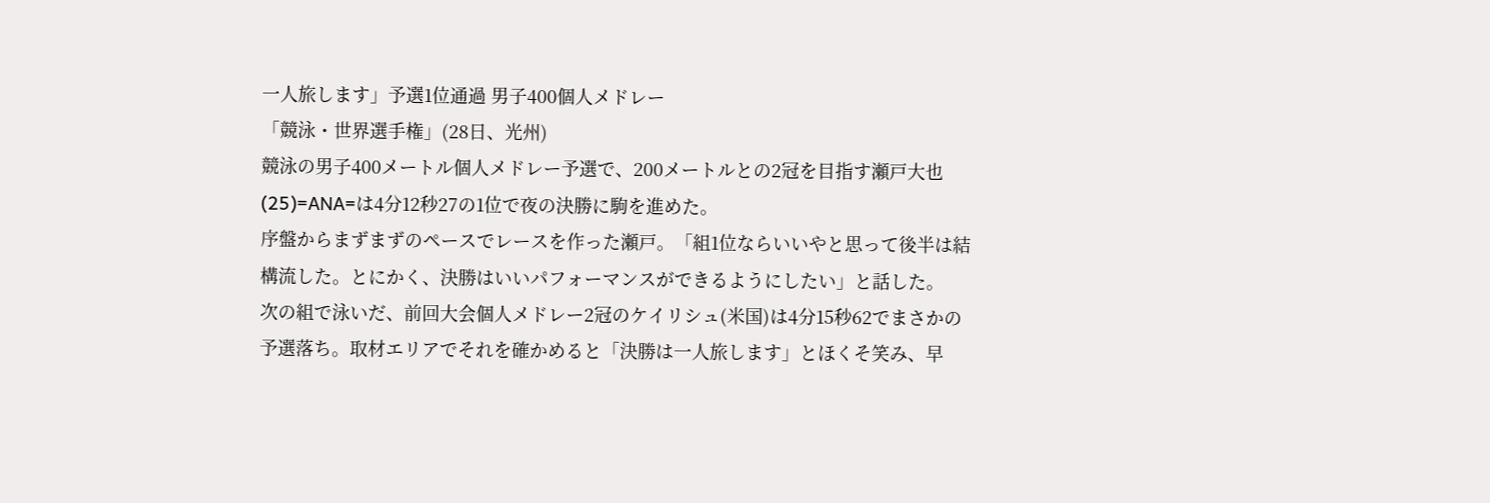一人旅します」予選1位通過 男子400個人メドレー
「競泳・世界選手権」(28日、光州)
競泳の男子400メートル個人メドレー予選で、200メートルとの2冠を目指す瀬戸大也(25)=ANA=は4分12秒27の1位で夜の決勝に駒を進めた。
序盤からまずまずのペースでレースを作った瀬戸。「組1位ならいいやと思って後半は結構流した。とにかく、決勝はいいパフォーマンスができるようにしたい」と話した。
次の組で泳いだ、前回大会個人メドレー2冠のケイリシュ(米国)は4分15秒62でまさかの予選落ち。取材エリアでそれを確かめると「決勝は一人旅します」とほくそ笑み、早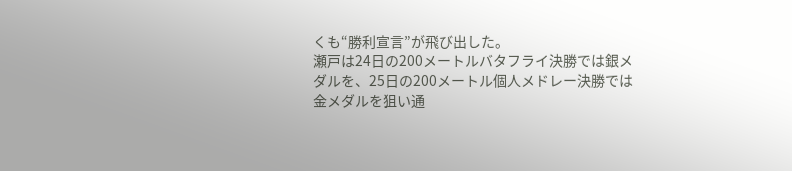くも“勝利宣言”が飛び出した。
瀬戸は24日の200メートルバタフライ決勝では銀メダルを、25日の200メートル個人メドレー決勝では金メダルを狙い通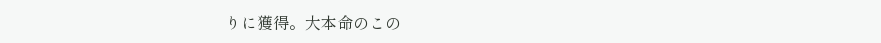りに獲得。大本命のこの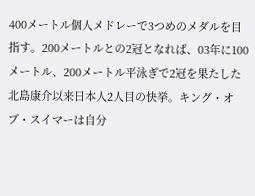400メートル個人メドレーで3つめのメダルを目指す。200メートルとの2冠となれば、03年に100メートル、200メートル平泳ぎで2冠を果たした北島康介以来日本人2人目の快挙。キング・オブ・スイマーは自分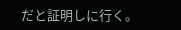だと証明しに行く。